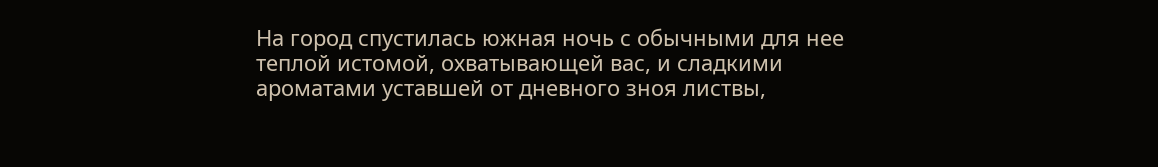На город спустилась южная ночь с обычными для нее теплой истомой, охватывающей вас, и сладкими ароматами уставшей от дневного зноя листвы,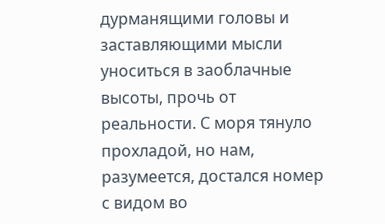дурманящими головы и заставляющими мысли уноситься в заоблачные высоты, прочь от реальности. С моря тянуло прохладой, но нам, разумеется, достался номер с видом во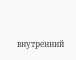внутренний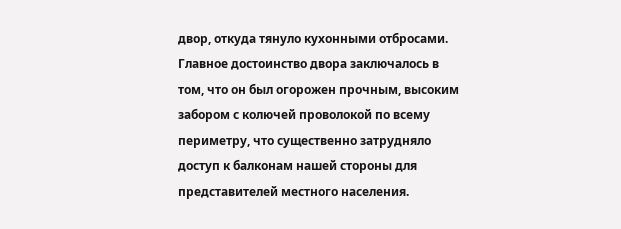двор, откуда тянуло кухонными отбросами. Главное достоинство двора заключалось в том, что он был огорожен прочным, высоким забором с колючей проволокой по всему периметру, что существенно затрудняло доступ к балконам нашей стороны для представителей местного населения.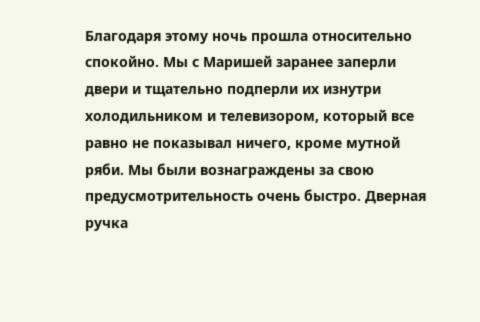Благодаря этому ночь прошла относительно спокойно. Мы с Маришей заранее заперли двери и тщательно подперли их изнутри холодильником и телевизором, который все равно не показывал ничего, кроме мутной ряби. Мы были вознаграждены за свою предусмотрительность очень быстро. Дверная ручка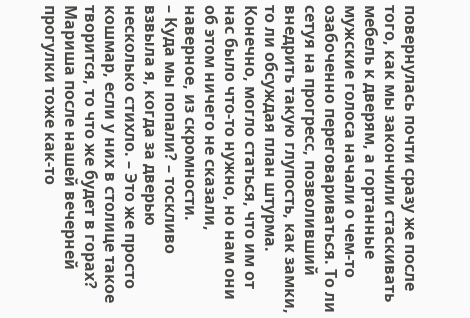повернулась почти сразу же после того, как мы закончили стаскивать мебель к дверям, а гортанные мужские голоса начали о чем-то озабоченно переговариваться. То ли сетуя на прогресс, позволивший внедрить такую глупость, как замки, то ли обсуждая план штурма. Конечно, могло статься, что им от нас было что-то нужно, но нам они об этом ничего не сказали, наверное, из скромности.
– Куда мы попали? – тоскливо взвыла я, когда за дверью несколько стихло. – Это же просто кошмар, если у них в столице такое творится, то что же будет в горах?
Мариша после нашей вечерней прогулки тоже как-то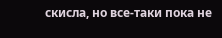скисла, но все-таки пока не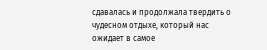сдавалась и продолжала твердить о чудесном отдыхе, который нас ожидает в самое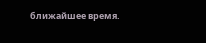ближайшее время.